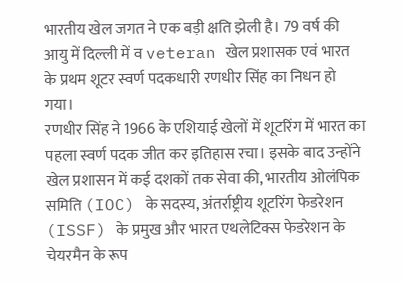भारतीय खेल जगत ने एक बड़ी क्षति झेली है। 79 वर्ष की आयु में दिल्ली में व veteran खेल प्रशासक एवं भारत के प्रथम शूटर स्वर्ण पदकधारी रणधीर सिंह का निधन हो गया।
रणधीर सिंह ने 1966 के एशियाई खेलों में शूटरिंग में भारत का पहला स्वर्ण पदक जीत कर इतिहास रचा। इसके बाद उन्होंने खेल प्रशासन में कई दशकों तक सेवा की, भारतीय ओलंपिक समिति (IOC) के सदस्य, अंतर्राष्ट्रीय शूटरिंग फेडरेशन (ISSF) के प्रमुख और भारत एथलेटिक्स फेडरेशन के चेयरमैन के रूप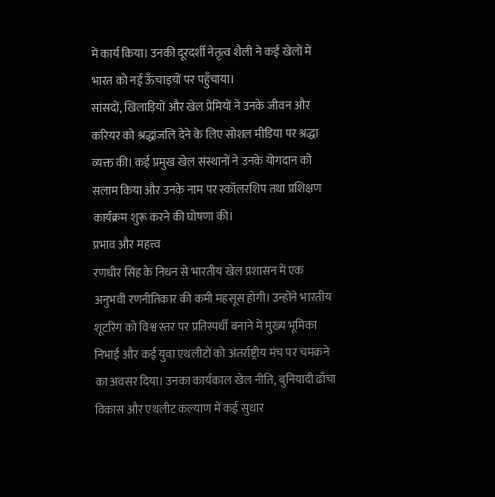में कार्य किया। उनकी दूरदर्शी नेतृत्व शैली ने कई खेलों में भारत को नई ऊँचाइयों पर पहुँचाया।
सांसदों, खिलाड़ियों और खेल प्रेमियों ने उनके जीवन और करियर को श्रद्धांजलि देने के लिए सोशल मीडिया पर श्रद्धा व्यक्त की। कई प्रमुख खेल संस्थानों ने उनके योगदान को सलाम किया और उनके नाम पर स्कॉलरशिप तथा प्रशिक्षण कार्यक्रम शुरू करने की घोषणा की।
प्रभाव और महत्त्व
रणधीर सिंह के निधन से भारतीय खेल प्रशासन में एक अनुभवी रणनीतिकार की कमी महसूस होगी। उन्होंने भारतीय शूटरिंग को विश्व स्तर पर प्रतिस्पर्धी बनाने में मुख्य भूमिका निभाई और कई युवा एथलीटों को अंतर्राष्ट्रीय मंच पर चमकने का अवसर दिया। उनका कार्यकाल खेल नीति, बुनियादी ढाँचा विकास और एथलीट कल्याण में कई सुधार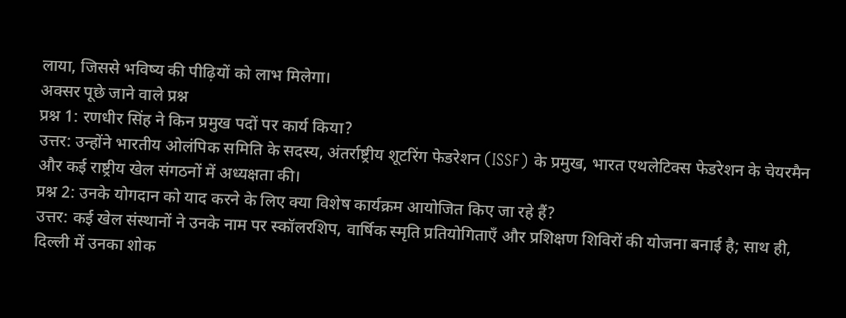लाया, जिससे भविष्य की पीढ़ियों को लाभ मिलेगा।
अक्सर पूछे जाने वाले प्रश्न
प्रश्न 1: रणधीर सिंह ने किन प्रमुख पदों पर कार्य किया?
उत्तर: उन्होंने भारतीय ओलंपिक समिति के सदस्य, अंतर्राष्ट्रीय शूटरिंग फेडरेशन (ISSF) के प्रमुख, भारत एथलेटिक्स फेडरेशन के चेयरमैन और कई राष्ट्रीय खेल संगठनों में अध्यक्षता की।
प्रश्न 2: उनके योगदान को याद करने के लिए क्या विशेष कार्यक्रम आयोजित किए जा रहे हैं?
उत्तर: कई खेल संस्थानों ने उनके नाम पर स्कॉलरशिप, वार्षिक स्मृति प्रतियोगिताएँ और प्रशिक्षण शिविरों की योजना बनाई है; साथ ही, दिल्ली में उनका शोक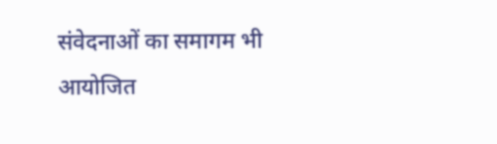संवेदनाओं का समागम भी आयोजित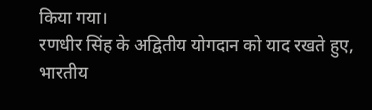किया गया।
रणधीर सिंह के अद्वितीय योगदान को याद रखते हुए, भारतीय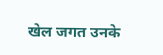खेल जगत उनके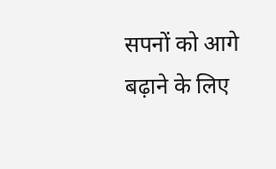सपनों को आगे बढ़ाने के लिए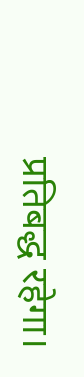प्रतिबद्ध रहेगा।